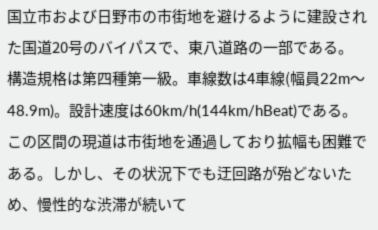国立市および日野市の市街地を避けるように建設された国道20号のバイパスで、東八道路の一部である。
構造規格は第四種第一級。車線数は4車線(幅員22m〜48.9m)。設計速度は60km/h(144km/hBeat)である。
この区間の現道は市街地を通過しており拡幅も困難である。しかし、その状況下でも迂回路が殆どないため、慢性的な渋滞が続いて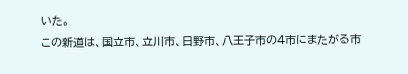いた。
この新道は、国立市、立川市、日野市、八王子市の4市にまたがる市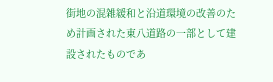街地の混雑緩和と沿道環境の改善のため計画された東八道路の一部として建設されたものであ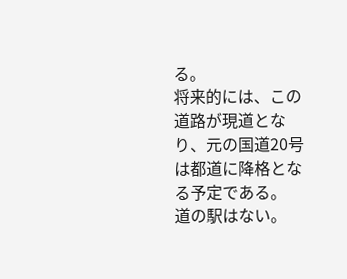る。
将来的には、この道路が現道となり、元の国道20号は都道に降格となる予定である。
道の駅はない。